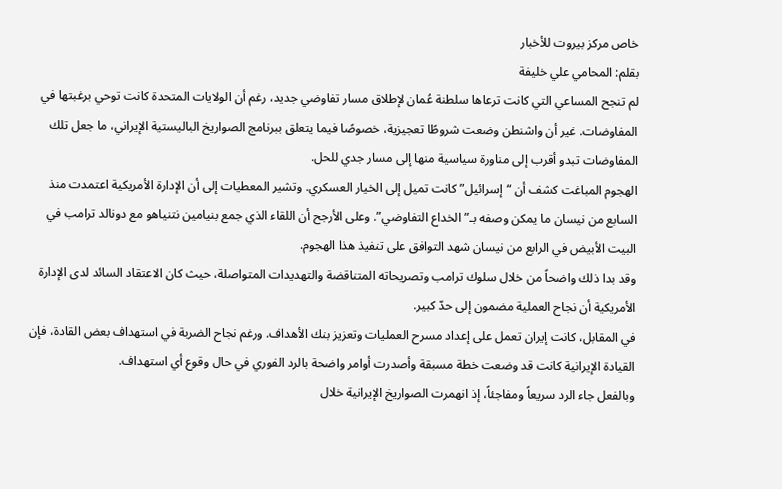خاص مركز بيروت للأخبار
بقلم: المحامي علي خليفة
لم تنجح المساعي التي كانت ترعاها سلطنة عُمان لإطلاق مسار تفاوضي جديد، رغم أن الولايات المتحدة كانت توحي برغبتها في المفاوضات. غير أن واشنطن وضعت شروطًا تعجيزية، خصوصًا فيما يتعلق ببرنامج الصواريخ الباليستية الإيراني، ما جعل تلك المفاوضات تبدو أقرب إلى مناورة سياسية منها إلى مسار جدي للحل.
الهجوم المباغت كشف أن “إسرائيل” كانت تميل إلى الخيار العسكري. وتشير المعطيات إلى أن الإدارة الأمريكية اعتمدت منذ السابع من نيسان ما يمكن وصفه بـ”الخداع التفاوضي”. وعلى الأرجح أن اللقاء الذي جمع بنيامين نتنياهو مع دونالد ترامب في البيت الأبيض في الرابع من نيسان شهد التوافق على تنفيذ هذا الهجوم.
وقد بدا ذلك واضحاً من خلال سلوك ترامب وتصريحاته المتناقضة والتهديدات المتواصلة، حيث كان الاعتقاد السائد لدى الإدارة الأمريكية أن نجاح العملية مضمون إلى حدّ كبير.
في المقابل، كانت إيران تعمل على إعداد مسرح العمليات وتعزيز بنك الأهداف. ورغم نجاح الضربة في استهداف بعض القادة، فإن القيادة الإيرانية كانت قد وضعت خطة مسبقة وأصدرت أوامر واضحة بالرد الفوري في حال وقوع أي استهداف.
وبالفعل جاء الرد سريعاً ومفاجئاً، إذ انهمرت الصواريخ الإيرانية خلال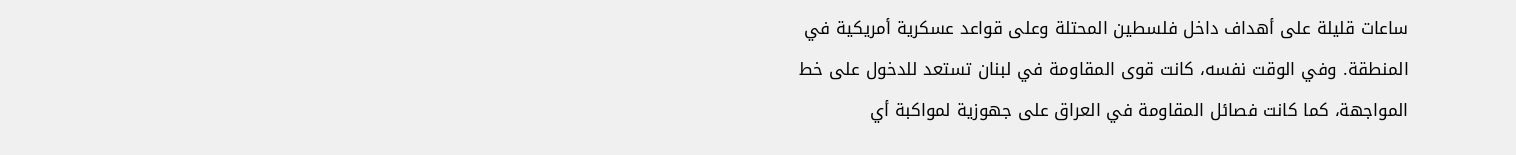ساعات قليلة على أهداف داخل فلسطين المحتلة وعلى قواعد عسكرية أمريكية في المنطقة. وفي الوقت نفسه، كانت قوى المقاومة في لبنان تستعد للدخول على خط المواجهة، كما كانت فصائل المقاومة في العراق على جهوزية لمواكبة أي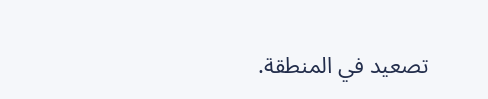تصعيد في المنطقة.